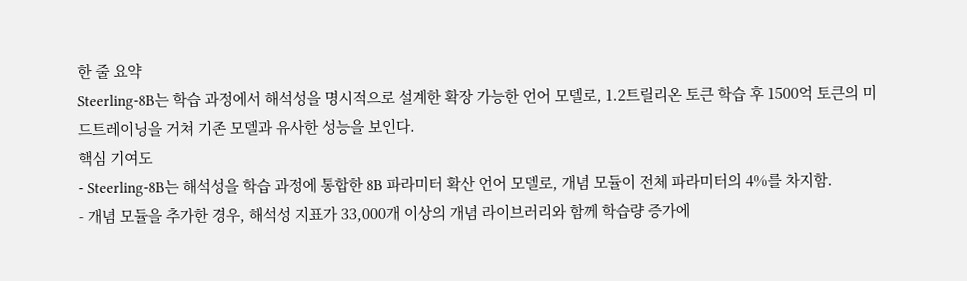한 줄 요약
Steerling-8B는 학습 과정에서 해석성을 명시적으로 설계한 확장 가능한 언어 모델로, 1.2트릴리온 토큰 학습 후 1500억 토큰의 미드트레이닝을 거쳐 기존 모델과 유사한 성능을 보인다.
핵심 기여도
- Steerling-8B는 해석성을 학습 과정에 통합한 8B 파라미터 확산 언어 모델로, 개념 모듈이 전체 파라미터의 4%를 차지함.
- 개념 모듈을 추가한 경우, 해석성 지표가 33,000개 이상의 개념 라이브러리와 함께 학습량 증가에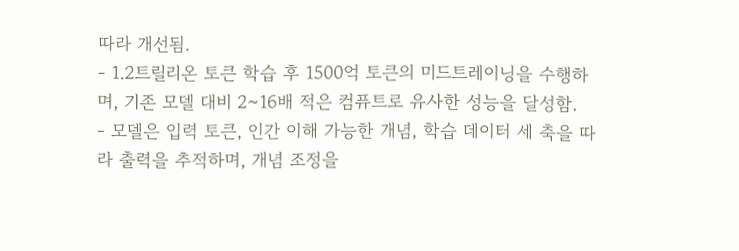따라 개선됨.
- 1.2트릴리온 토큰 학습 후 1500억 토큰의 미드트레이닝을 수행하며, 기존 모델 대비 2~16배 적은 컴퓨트로 유사한 성능을 달성함.
- 모델은 입력 토큰, 인간 이해 가능한 개념, 학습 데이터 세 축을 따라 출력을 추적하며, 개념 조정을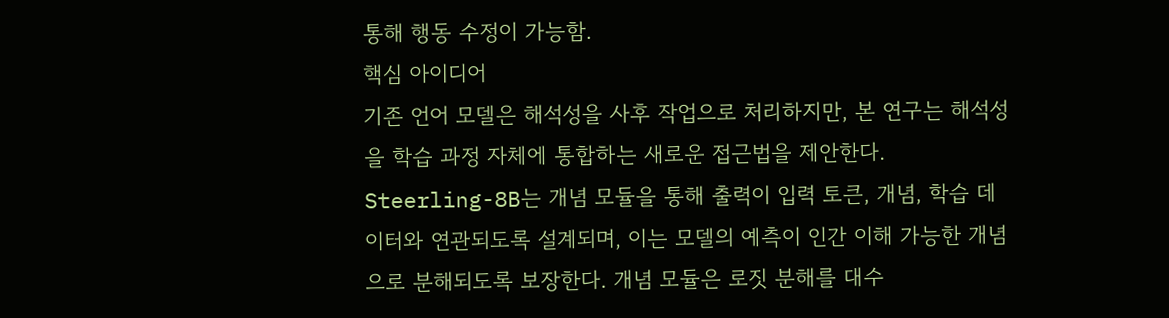통해 행동 수정이 가능함.
핵심 아이디어
기존 언어 모델은 해석성을 사후 작업으로 처리하지만, 본 연구는 해석성을 학습 과정 자체에 통합하는 새로운 접근법을 제안한다. Steerling-8B는 개념 모듈을 통해 출력이 입력 토큰, 개념, 학습 데이터와 연관되도록 설계되며, 이는 모델의 예측이 인간 이해 가능한 개념으로 분해되도록 보장한다. 개념 모듈은 로짓 분해를 대수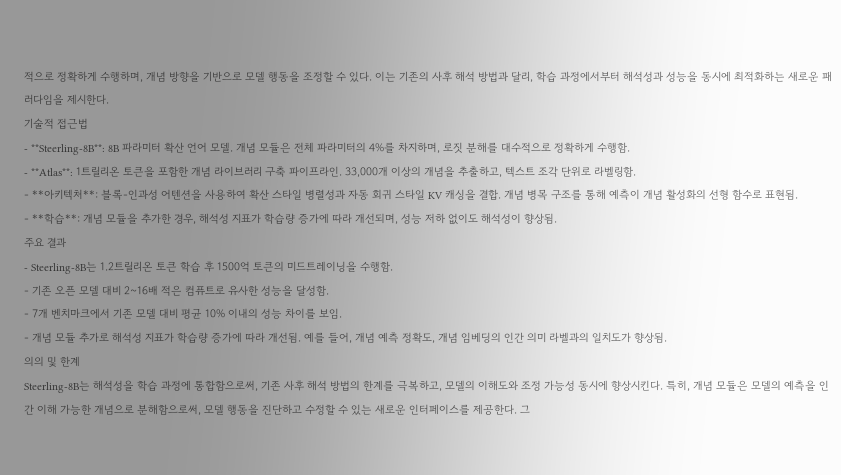적으로 정확하게 수행하며, 개념 방향을 기반으로 모델 행동을 조정할 수 있다. 이는 기존의 사후 해석 방법과 달리, 학습 과정에서부터 해석성과 성능을 동시에 최적화하는 새로운 패러다임을 제시한다.
기술적 접근법
- **Steerling-8B**: 8B 파라미터 확산 언어 모델. 개념 모듈은 전체 파라미터의 4%를 차지하며, 로짓 분해를 대수적으로 정확하게 수행함.
- **Atlas**: 1트릴리온 토큰을 포함한 개념 라이브러리 구축 파이프라인. 33,000개 이상의 개념을 추출하고, 텍스트 조각 단위로 라벨링함.
- **아키텍처**: 블록-인과성 어텐션을 사용하여 확산 스타일 병렬성과 자동 회귀 스타일 KV 캐싱을 결합. 개념 병목 구조를 통해 예측이 개념 활성화의 선형 함수로 표현됨.
- **학습**: 개념 모듈을 추가한 경우, 해석성 지표가 학습량 증가에 따라 개선되며, 성능 저하 없이도 해석성이 향상됨.
주요 결과
- Steerling-8B는 1.2트릴리온 토큰 학습 후 1500억 토큰의 미드트레이닝을 수행함.
- 기존 오픈 모델 대비 2~16배 적은 컴퓨트로 유사한 성능을 달성함.
- 7개 벤치마크에서 기존 모델 대비 평균 10% 이내의 성능 차이를 보임.
- 개념 모듈 추가로 해석성 지표가 학습량 증가에 따라 개선됨. 예를 들어, 개념 예측 정확도, 개념 임베딩의 인간 의미 라벨과의 일치도가 향상됨.
의의 및 한계
Steerling-8B는 해석성을 학습 과정에 통합함으로써, 기존 사후 해석 방법의 한계를 극복하고, 모델의 이해도와 조정 가능성 동시에 향상시킨다. 특히, 개념 모듈은 모델의 예측을 인간 이해 가능한 개념으로 분해함으로써, 모델 행동을 진단하고 수정할 수 있는 새로운 인터페이스를 제공한다. 그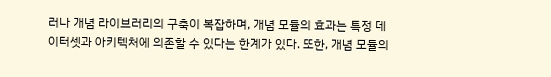러나 개념 라이브러리의 구축이 복잡하며, 개념 모듈의 효과는 특정 데이터셋과 아키텍처에 의존할 수 있다는 한계가 있다. 또한, 개념 모듈의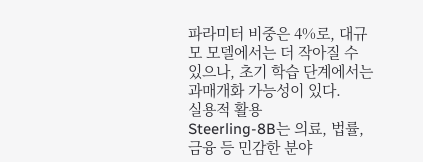파라미터 비중은 4%로, 대규모 모델에서는 더 작아질 수 있으나, 초기 학습 단계에서는 과매개화 가능성이 있다.
실용적 활용
Steerling-8B는 의료, 법률, 금융 등 민감한 분야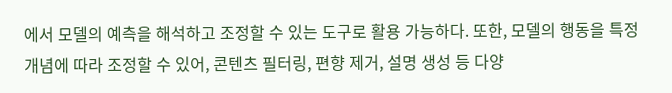에서 모델의 예측을 해석하고 조정할 수 있는 도구로 활용 가능하다. 또한, 모델의 행동을 특정 개념에 따라 조정할 수 있어, 콘텐츠 필터링, 편향 제거, 설명 생성 등 다양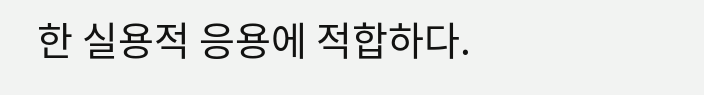한 실용적 응용에 적합하다.